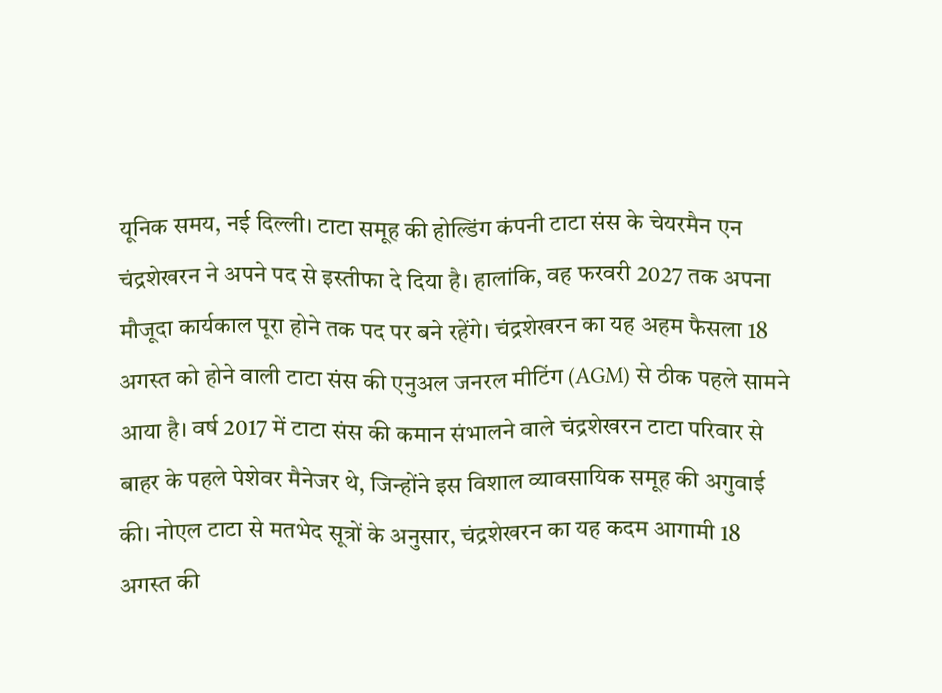यूनिक समय, नई दिल्ली। टाटा समूह की होल्डिंग कंपनी टाटा संस के चेयरमैन एन चंद्रशेखरन ने अपने पद से इस्तीफा दे दिया है। हालांकि, वह फरवरी 2027 तक अपना मौजूदा कार्यकाल पूरा होने तक पद पर बने रहेंगे। चंद्रशेखरन का यह अहम फैसला 18 अगस्त को होने वाली टाटा संस की एनुअल जनरल मीटिंग (AGM) से ठीक पहले सामने आया है। वर्ष 2017 में टाटा संस की कमान संभालने वाले चंद्रशेखरन टाटा परिवार से बाहर के पहले पेशेवर मैनेजर थे, जिन्होंने इस विशाल व्यावसायिक समूह की अगुवाई की। नोएल टाटा से मतभेद सूत्रों के अनुसार, चंद्रशेखरन का यह कदम आगामी 18 अगस्त की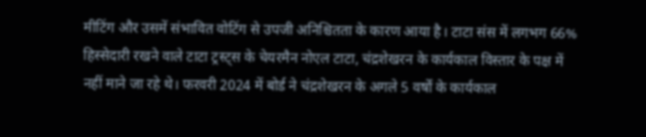मीटिंग और उसमें संभावित वोटिंग से उपजी अनिश्चितता के कारण आया है। टाटा संस में लगभग 66% हिस्सेदारी रखने वाले टाटा ट्रस्ट्स के चेयरमैन नोएल टाटा, चंद्रशेखरन के कार्यकाल विस्तार के पक्ष में नहीं माने जा रहे थे। फरवरी 2024 में बोर्ड ने चंद्रशेखरन के अगले 5 वर्षों के कार्यकाल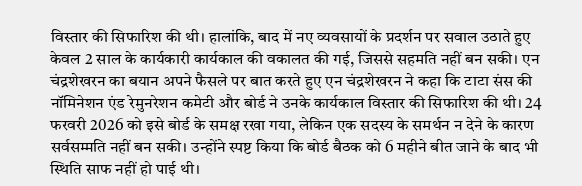विस्तार की सिफारिश की थी। हालांकि, बाद में नए व्यवसायों के प्रदर्शन पर सवाल उठाते हुए केवल 2 साल के कार्यकारी कार्यकाल की वकालत की गई, जिससे सहमति नहीं बन सकी। एन चंद्रशेखरन का बयान अपने फैसले पर बात करते हुए एन चंद्रशेखरन ने कहा कि टाटा संस की नॉमिनेशन एंड रेमुनरेशन कमेटी और बोर्ड ने उनके कार्यकाल विस्तार की सिफारिश की थी। 24 फरवरी 2026 को इसे बोर्ड के समक्ष रखा गया, लेकिन एक सदस्य के समर्थन न देने के कारण सर्वसम्मति नहीं बन सकी। उन्होंने स्पष्ट किया कि बोर्ड बैठक को 6 महीने बीत जाने के बाद भी स्थिति साफ नहीं हो पाई थी।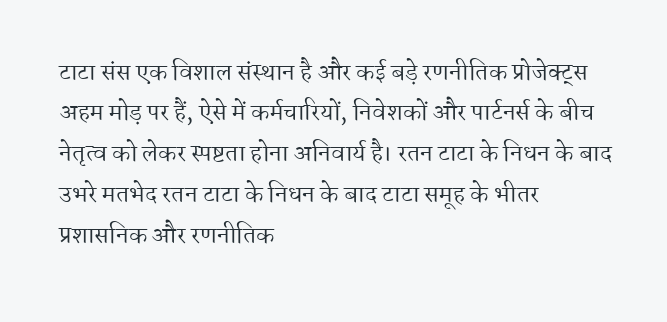टाटा संस एक विशाल संस्थान है और कई बड़े रणनीतिक प्रोजेक्ट्स अहम मोड़ पर हैं, ऐसे में कर्मचारियों, निवेशकों और पार्टनर्स के बीच नेतृत्व को लेकर स्पष्टता होना अनिवार्य है। रतन टाटा के निधन के बाद उभरे मतभेद रतन टाटा के निधन के बाद टाटा समूह के भीतर प्रशासनिक और रणनीतिक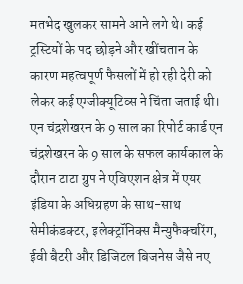मतभेद खुलकर सामने आने लगे थे। कई ट्रस्टियों के पद छोड़ने और खींचतान के कारण महत्वपूर्ण फैसलों में हो रही देरी को लेकर कई एग्जीक्यूटिव्स ने चिंता जताई थी। एन चंद्रशेखरन के 9 साल का रिपोर्ट कार्ड एन चंद्रशेखरन के 9 साल के सफल कार्यकाल के दौरान टाटा ग्रुप ने एविएशन क्षेत्र में एयर इंडिया के अधिग्रहण के साथ-साथ सेमीकंडक्टर, इलेक्ट्रॉनिक्स मैन्युफैक्चरिंग, ईवी बैटरी और डिजिटल बिजनेस जैसे नए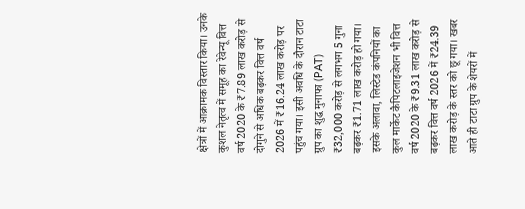क्षेत्रों में आक्रामक विस्तार किया। उनके कुशल नेतृत्व में समूह का रेवेन्यू वित्त वर्ष 2020 के ₹7.89 लाख करोड़ से दोगुने से अधिक बढ़कर वित्त वर्ष 2026 में ₹16.24 लाख करोड़ पर पहुंच गया। इसी अवधि के दौरान टाटा ग्रुप का शुद्ध मुनाफा (PAT) ₹32,000 करोड़ से लगभग 5 गुना बढ़कर ₹1.71 लाख करोड़ हो गया। इसके अलावा, लिस्टेड कंपनियों का कुल मार्केट कैपिटलाइजेशन भी वित्त वर्ष 2020 के ₹9.31 लाख करोड़ से बढ़कर वित्त वर्ष 2026 में ₹24.39 लाख करोड़ के स्तर को छू गया। खबर आते ही टाटा ग्रुप के शेयरों में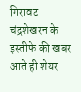गिरावट चंद्रशेखरन के इस्तीफे की खबर आते ही शेयर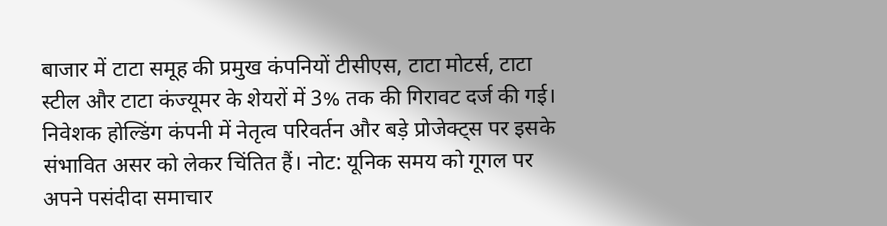बाजार में टाटा समूह की प्रमुख कंपनियों टीसीएस, टाटा मोटर्स, टाटा स्टील और टाटा कंज्यूमर के शेयरों में 3% तक की गिरावट दर्ज की गई। निवेशक होल्डिंग कंपनी में नेतृत्व परिवर्तन और बड़े प्रोजेक्ट्स पर इसके संभावित असर को लेकर चिंतित हैं। नोट: यूनिक समय को गूगल पर अपने पसंदीदा समाचार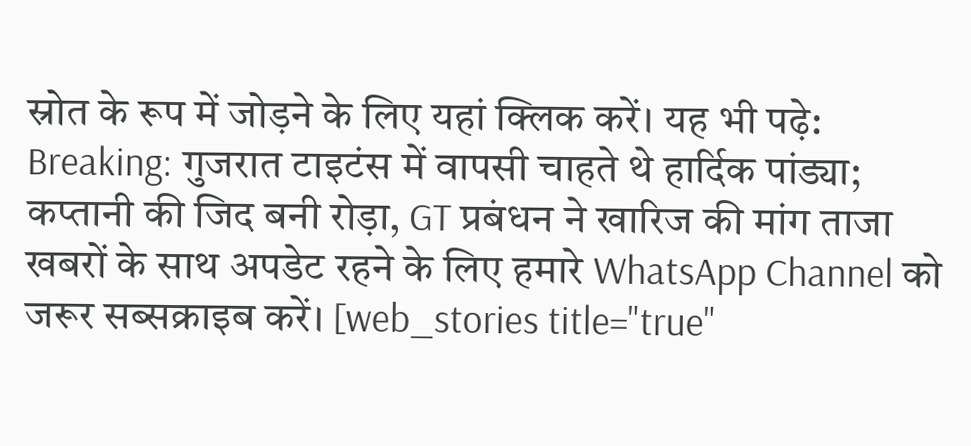स्रोत के रूप में जोड़ने के लिए यहां क्लिक करें। यह भी पढ़े: Breaking: गुजरात टाइटंस में वापसी चाहते थे हार्दिक पांड्या; कप्तानी की जिद बनी रोड़ा, GT प्रबंधन ने खारिज की मांग ताजा खबरों के साथ अपडेट रहने के लिए हमारे WhatsApp Channel को जरूर सब्सक्राइब करें। [web_stories title="true"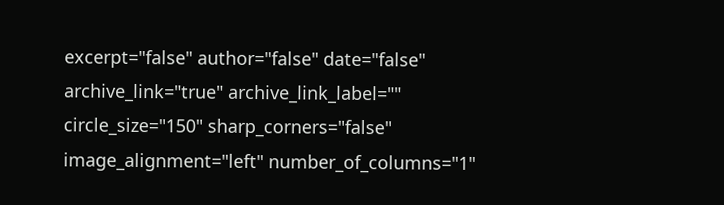excerpt="false" author="false" date="false" archive_link="true" archive_link_label="" circle_size="150" sharp_corners="false" image_alignment="left" number_of_columns="1"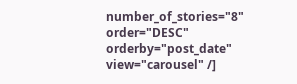number_of_stories="8" order="DESC" orderby="post_date" view="carousel" /]